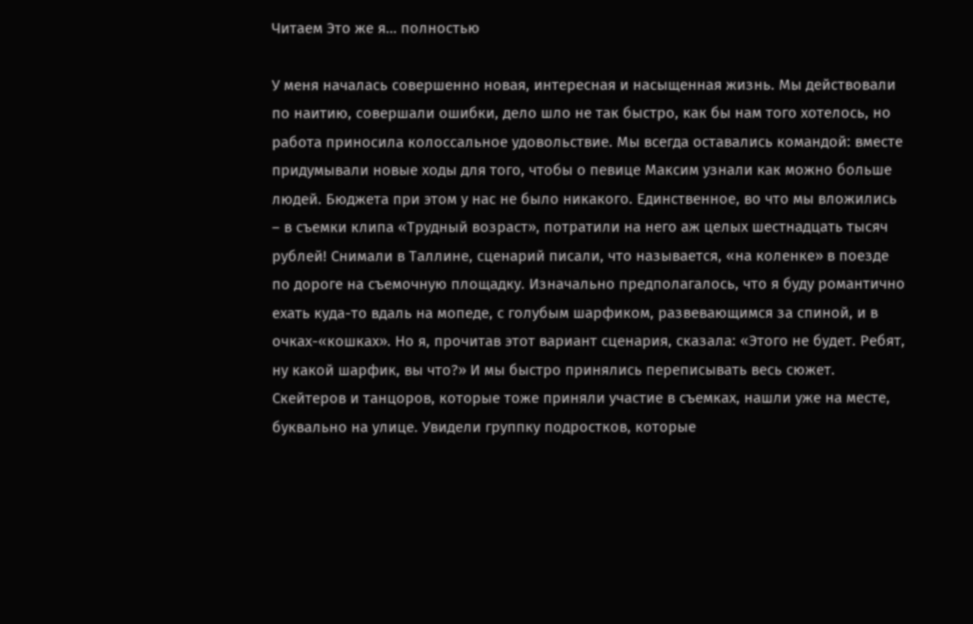Читаем Это же я… полностью

У меня началась совершенно новая, интересная и насыщенная жизнь. Мы действовали по наитию, совершали ошибки, дело шло не так быстро, как бы нам того хотелось, но работа приносила колоссальное удовольствие. Мы всегда оставались командой: вместе придумывали новые ходы для того, чтобы о певице Максим узнали как можно больше людей. Бюджета при этом у нас не было никакого. Единственное, во что мы вложились – в съемки клипа «Трудный возраст», потратили на него аж целых шестнадцать тысяч рублей! Снимали в Таллине, сценарий писали, что называется, «на коленке» в поезде по дороге на съемочную площадку. Изначально предполагалось, что я буду романтично ехать куда-то вдаль на мопеде, с голубым шарфиком, развевающимся за спиной, и в очках-«кошках». Но я, прочитав этот вариант сценария, сказала: «Этого не будет. Ребят, ну какой шарфик, вы что?» И мы быстро принялись переписывать весь сюжет. Скейтеров и танцоров, которые тоже приняли участие в съемках, нашли уже на месте, буквально на улице. Увидели группку подростков, которые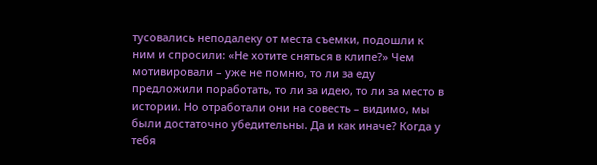тусовались неподалеку от места съемки, подошли к ним и спросили: «Не хотите сняться в клипе?» Чем мотивировали – уже не помню, то ли за еду предложили поработать, то ли за идею, то ли за место в истории. Но отработали они на совесть – видимо, мы были достаточно убедительны. Да и как иначе? Когда у тебя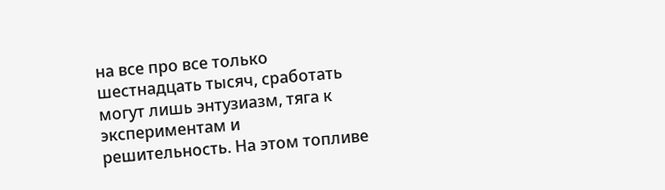на все про все только шестнадцать тысяч, сработать могут лишь энтузиазм, тяга к экспериментам и решительность. На этом топливе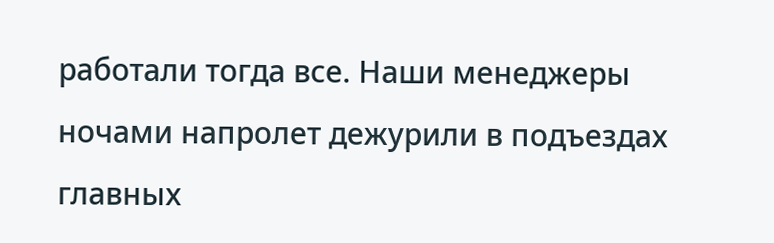работали тогда все. Наши менеджеры ночами напролет дежурили в подъездах главных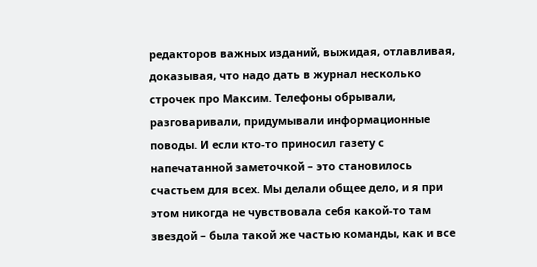редакторов важных изданий, выжидая, отлавливая, доказывая, что надо дать в журнал несколько строчек про Максим. Телефоны обрывали, разговаривали, придумывали информационные поводы. И если кто-то приносил газету с напечатанной заметочкой – это становилось счастьем для всех. Мы делали общее дело, и я при этом никогда не чувствовала себя какой-то там звездой – была такой же частью команды, как и все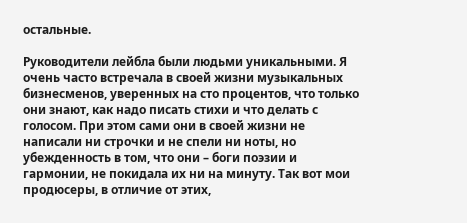остальные.

Руководители лейбла были людьми уникальными. Я очень часто встречала в своей жизни музыкальных бизнесменов, уверенных на сто процентов, что только они знают, как надо писать стихи и что делать с голосом. При этом сами они в своей жизни не написали ни строчки и не спели ни ноты, но убежденность в том, что они – боги поэзии и гармонии, не покидала их ни на минуту. Так вот мои продюсеры, в отличие от этих,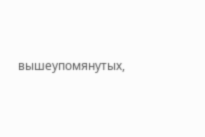вышеупомянутых,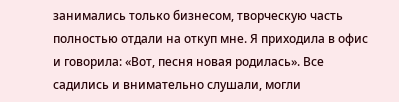занимались только бизнесом, творческую часть полностью отдали на откуп мне. Я приходила в офис и говорила: «Вот, песня новая родилась». Все садились и внимательно слушали, могли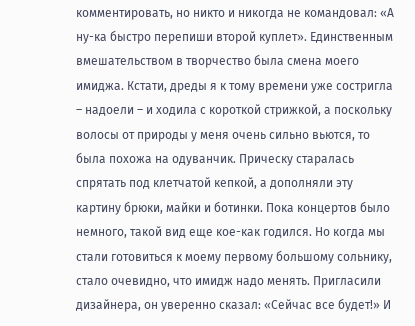комментировать, но никто и никогда не командовал: «А ну-ка быстро перепиши второй куплет». Единственным вмешательством в творчество была смена моего имиджа. Кстати, дреды я к тому времени уже состригла – надоели – и ходила с короткой стрижкой, а поскольку волосы от природы у меня очень сильно вьются, то была похожа на одуванчик. Прическу старалась спрятать под клетчатой кепкой, а дополняли эту картину брюки, майки и ботинки. Пока концертов было немного, такой вид еще кое-как годился. Но когда мы стали готовиться к моему первому большому сольнику, стало очевидно, что имидж надо менять. Пригласили дизайнера, он уверенно сказал: «Сейчас все будет!» И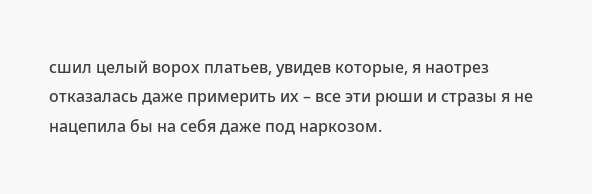сшил целый ворох платьев, увидев которые, я наотрез отказалась даже примерить их – все эти рюши и стразы я не нацепила бы на себя даже под наркозом.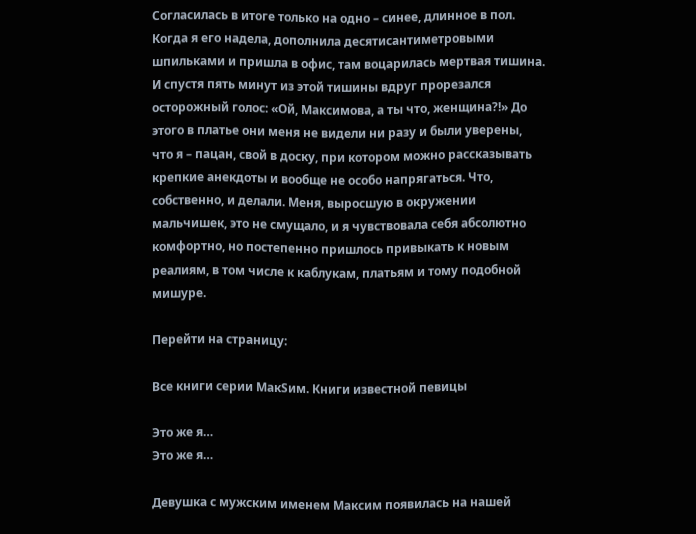Согласилась в итоге только на одно – синее, длинное в пол. Когда я его надела, дополнила десятисантиметровыми шпильками и пришла в офис, там воцарилась мертвая тишина. И спустя пять минут из этой тишины вдруг прорезался осторожный голос: «Ой, Максимова, а ты что, женщина?!» До этого в платье они меня не видели ни разу и были уверены, что я – пацан, свой в доску, при котором можно рассказывать крепкие анекдоты и вообще не особо напрягаться. Что, собственно, и делали. Меня, выросшую в окружении мальчишек, это не смущало, и я чувствовала себя абсолютно комфортно, но постепенно пришлось привыкать к новым реалиям, в том числе к каблукам, платьям и тому подобной мишуре.

Перейти на страницу:

Все книги серии МакSим. Книги известной певицы

Это же я…
Это же я…

Девушка с мужским именем Максим появилась на нашей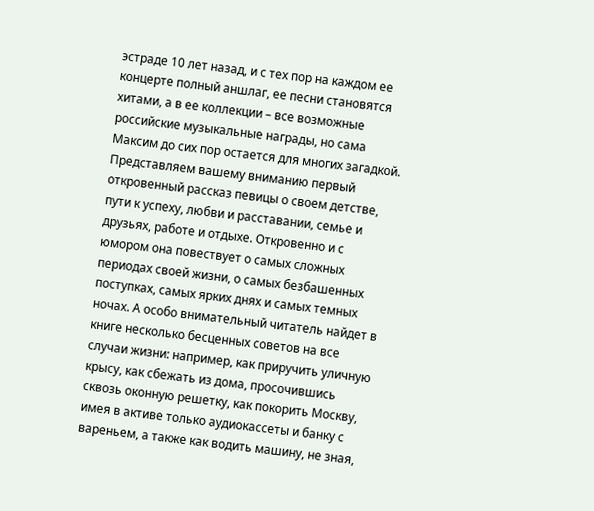эстраде 10 лет назад, и с тех пор на каждом ее концерте полный аншлаг, ее песни становятся хитами, а в ее коллекции – все возможные российские музыкальные награды, но сама Максим до сих пор остается для многих загадкой. Представляем вашему вниманию первый откровенный рассказ певицы о своем детстве, пути к успеху, любви и расставании, семье и друзьях, работе и отдыхе. Откровенно и с юмором она повествует о самых сложных периодах своей жизни, о самых безбашенных поступках, самых ярких днях и самых темных ночах. А особо внимательный читатель найдет в книге несколько бесценных советов на все случаи жизни: например, как приручить уличную крысу, как сбежать из дома, просочившись сквозь оконную решетку, как покорить Москву, имея в активе только аудиокассеты и банку с вареньем, а также как водить машину, не зная,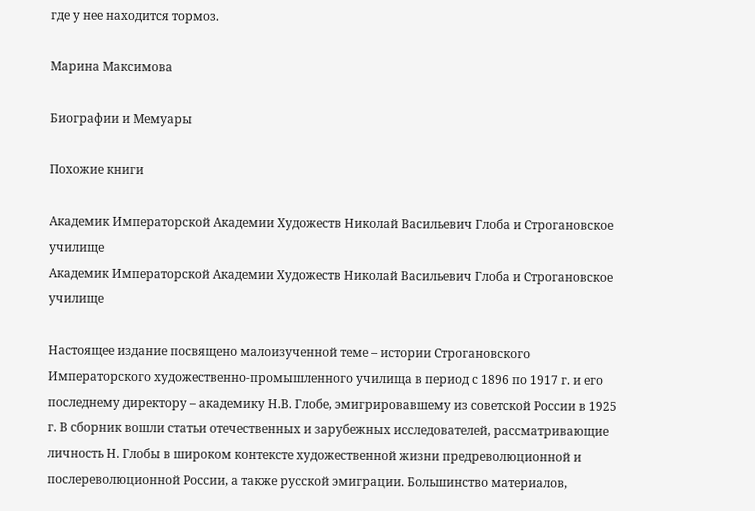где у нее находится тормоз.

Марина Максимова

Биографии и Мемуары

Похожие книги

Академик Императорской Академии Художеств Николай Васильевич Глоба и Строгановское училище
Академик Императорской Академии Художеств Николай Васильевич Глоба и Строгановское училище

Настоящее издание посвящено малоизученной теме – истории Строгановского Императорского художественно-промышленного училища в период с 1896 по 1917 г. и его последнему директору – академику Н.В. Глобе, эмигрировавшему из советской России в 1925 г. В сборник вошли статьи отечественных и зарубежных исследователей, рассматривающие личность Н. Глобы в широком контексте художественной жизни предреволюционной и послереволюционной России, а также русской эмиграции. Большинство материалов,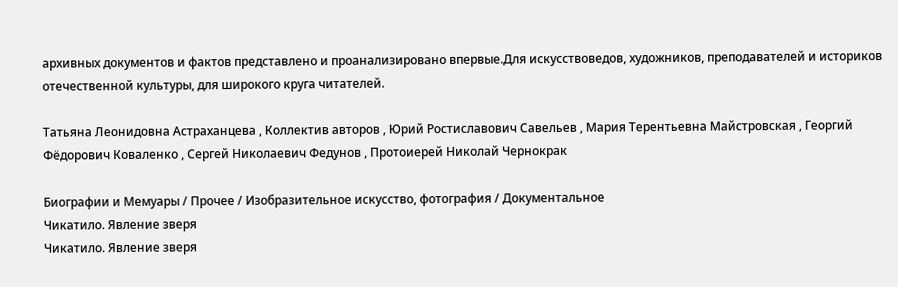архивных документов и фактов представлено и проанализировано впервые.Для искусствоведов, художников, преподавателей и историков отечественной культуры, для широкого круга читателей.

Татьяна Леонидовна Астраханцева , Коллектив авторов , Юрий Ростиславович Савельев , Мария Терентьевна Майстровская , Георгий Фёдорович Коваленко , Сергей Николаевич Федунов , Протоиерей Николай Чернокрак

Биографии и Мемуары / Прочее / Изобразительное искусство, фотография / Документальное
Чикатило. Явление зверя
Чикатило. Явление зверя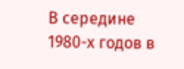В середине 1980-х годов в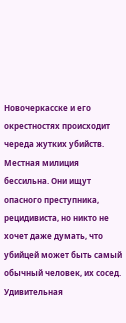Новочеркасске и его окрестностях происходит череда жутких убийств. Местная милиция бессильна. Они ищут опасного преступника, рецидивиста, но никто не хочет даже думать, что убийцей может быть самый обычный человек, их сосед. Удивительная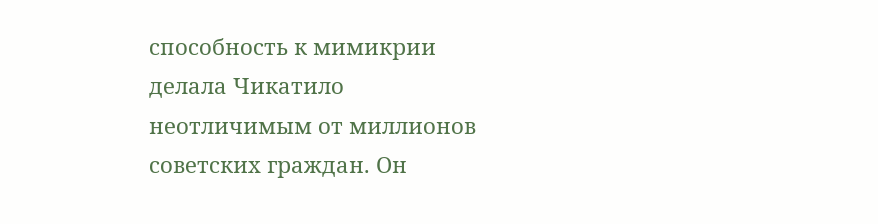способность к мимикрии делала Чикатило неотличимым от миллионов советских граждан. Он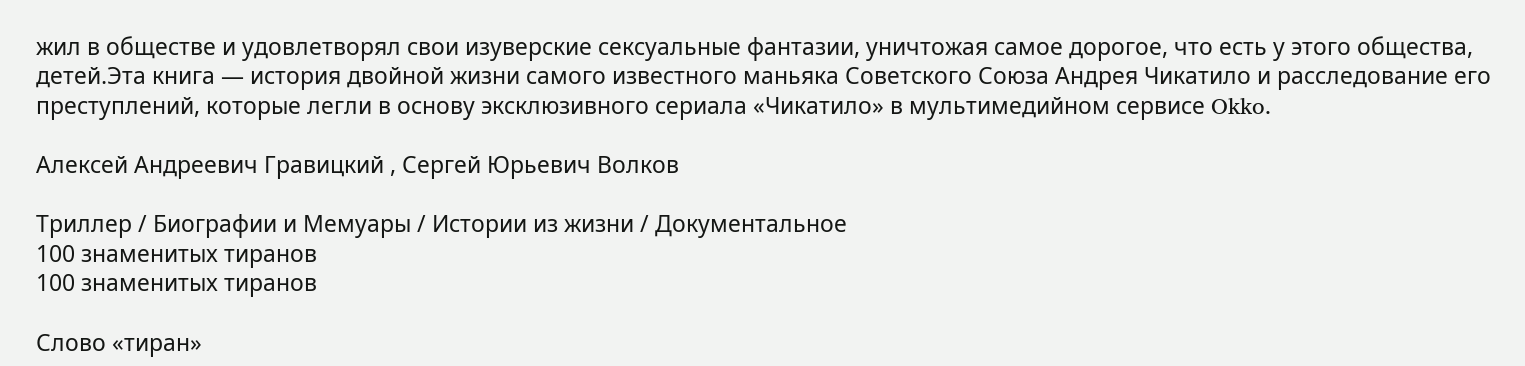жил в обществе и удовлетворял свои изуверские сексуальные фантазии, уничтожая самое дорогое, что есть у этого общества, детей.Эта книга — история двойной жизни самого известного маньяка Советского Союза Андрея Чикатило и расследование его преступлений, которые легли в основу эксклюзивного сериала «Чикатило» в мультимедийном сервисе Okko.

Алексей Андреевич Гравицкий , Сергей Юрьевич Волков

Триллер / Биографии и Мемуары / Истории из жизни / Документальное
100 знаменитых тиранов
100 знаменитых тиранов

Слово «тиран»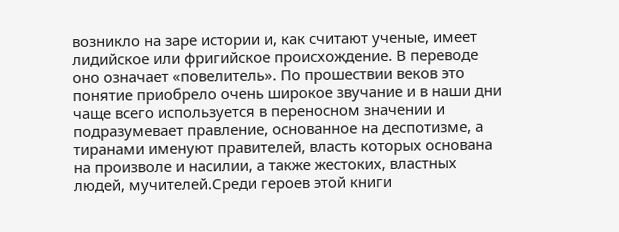возникло на заре истории и, как считают ученые, имеет лидийское или фригийское происхождение. В переводе оно означает «повелитель». По прошествии веков это понятие приобрело очень широкое звучание и в наши дни чаще всего используется в переносном значении и подразумевает правление, основанное на деспотизме, а тиранами именуют правителей, власть которых основана на произволе и насилии, а также жестоких, властных людей, мучителей.Среди героев этой книги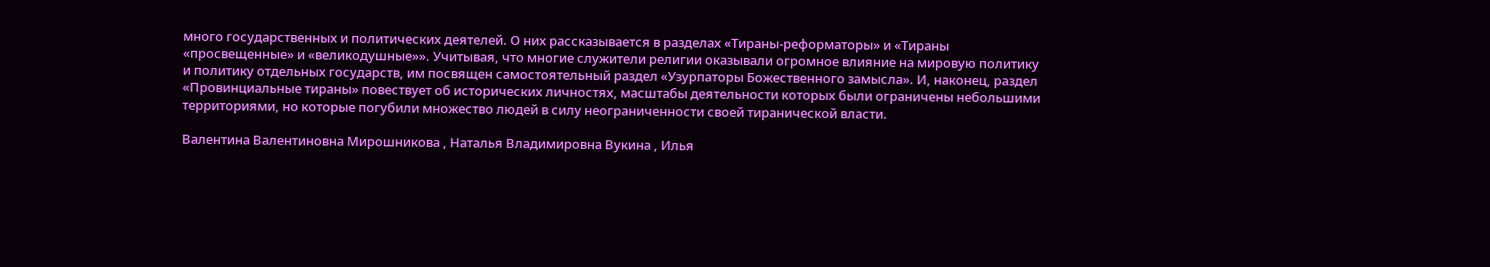много государственных и политических деятелей. О них рассказывается в разделах «Тираны-реформаторы» и «Тираны «просвещенные» и «великодушные»». Учитывая, что многие служители религии оказывали огромное влияние на мировую политику и политику отдельных государств, им посвящен самостоятельный раздел «Узурпаторы Божественного замысла». И, наконец, раздел «Провинциальные тираны» повествует об исторических личностях, масштабы деятельности которых были ограничены небольшими территориями, но которые погубили множество людей в силу неограниченности своей тиранической власти.

Валентина Валентиновна Мирошникова , Наталья Владимировна Вукина , Илья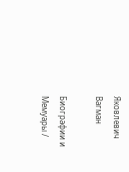Яковлевич Вагман

Биографии и Мемуары /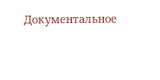Документальное